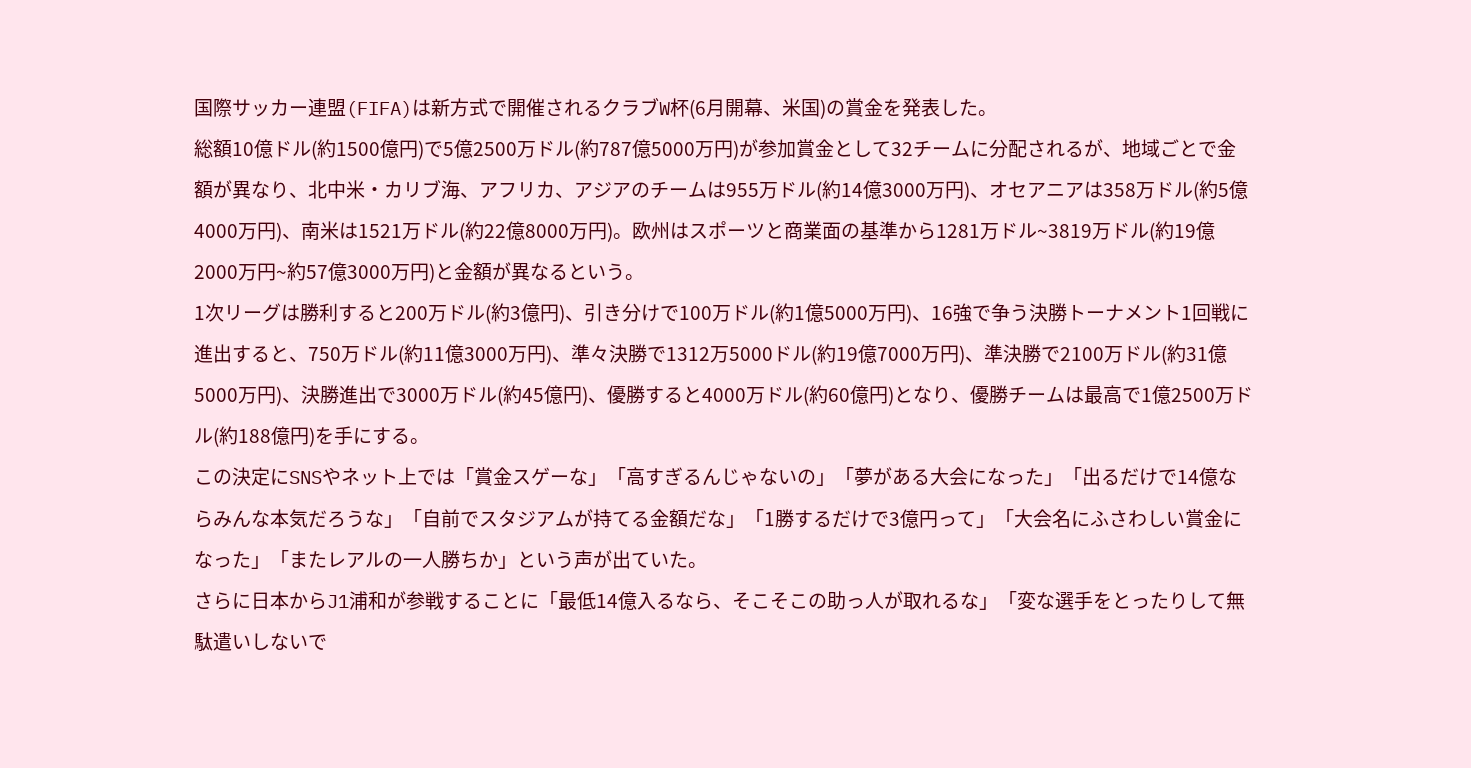国際サッカー連盟(FIFA)は新方式で開催されるクラブW杯(6月開幕、米国)の賞金を発表した。
総額10億ドル(約1500億円)で5億2500万ドル(約787億5000万円)が参加賞金として32チームに分配されるが、地域ごとで金額が異なり、北中米・カリブ海、アフリカ、アジアのチームは955万ドル(約14億3000万円)、オセアニアは358万ドル(約5億4000万円)、南米は1521万ドル(約22億8000万円)。欧州はスポーツと商業面の基準から1281万ドル~3819万ドル(約19億2000万円~約57億3000万円)と金額が異なるという。
1次リーグは勝利すると200万ドル(約3億円)、引き分けで100万ドル(約1億5000万円)、16強で争う決勝トーナメント1回戦に進出すると、750万ドル(約11億3000万円)、準々決勝で1312万5000ドル(約19億7000万円)、準決勝で2100万ドル(約31億5000万円)、決勝進出で3000万ドル(約45億円)、優勝すると4000万ドル(約60億円)となり、優勝チームは最高で1億2500万ドル(約188億円)を手にする。
この決定にSNSやネット上では「賞金スゲーな」「高すぎるんじゃないの」「夢がある大会になった」「出るだけで14億ならみんな本気だろうな」「自前でスタジアムが持てる金額だな」「1勝するだけで3億円って」「大会名にふさわしい賞金になった」「またレアルの一人勝ちか」という声が出ていた。
さらに日本からJ1浦和が参戦することに「最低14億入るなら、そこそこの助っ人が取れるな」「変な選手をとったりして無駄遣いしないで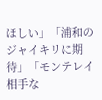ほしい」「浦和のジャイキリに期待」「モンテレイ相手な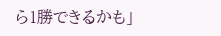ら1勝できるかも」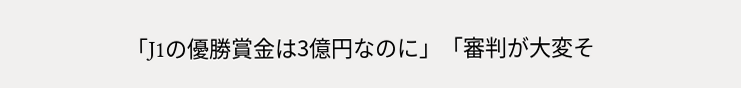「J1の優勝賞金は3億円なのに」「審判が大変そ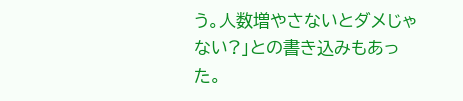う。人数増やさないとダメじゃない?」との書き込みもあった。